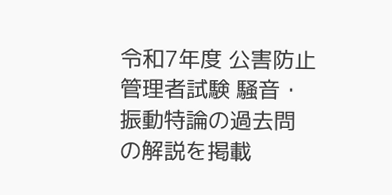令和7年度 公害防止管理者試験 騒音・振動特論の過去問の解説を掲載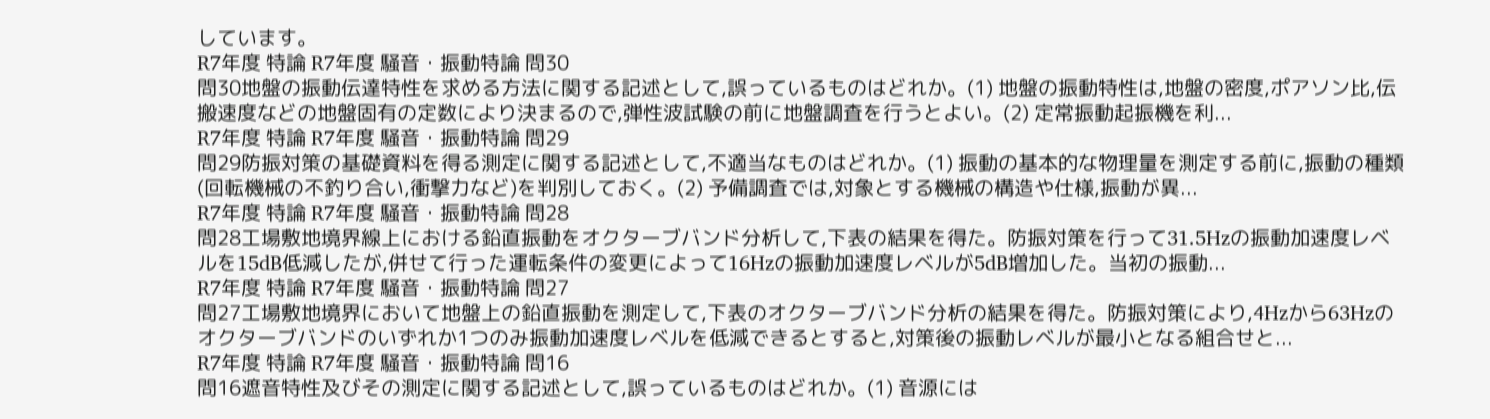しています。
R7年度 特論 R7年度 騒音・振動特論 問30
問30地盤の振動伝達特性を求める方法に関する記述として,誤っているものはどれか。(1) 地盤の振動特性は,地盤の密度,ポアソン比,伝搬速度などの地盤固有の定数により決まるので,弾性波試験の前に地盤調査を行うとよい。(2) 定常振動起振機を利...
R7年度 特論 R7年度 騒音・振動特論 問29
問29防振対策の基礎資料を得る測定に関する記述として,不適当なものはどれか。(1) 振動の基本的な物理量を測定する前に,振動の種類(回転機械の不釣り合い,衝撃力など)を判別しておく。(2) 予備調査では,対象とする機械の構造や仕様,振動が異...
R7年度 特論 R7年度 騒音・振動特論 問28
問28工場敷地境界線上における鉛直振動をオクターブバンド分析して,下表の結果を得た。防振対策を行って31.5Hzの振動加速度レベルを15dB低減したが,併せて行った運転条件の変更によって16Hzの振動加速度レベルが5dB増加した。当初の振動...
R7年度 特論 R7年度 騒音・振動特論 問27
問27工場敷地境界において地盤上の鉛直振動を測定して,下表のオクターブバンド分析の結果を得た。防振対策により,4Hzから63Hzのオクターブバンドのいずれか1つのみ振動加速度レベルを低減できるとすると,対策後の振動レベルが最小となる組合せと...
R7年度 特論 R7年度 騒音・振動特論 問16
問16遮音特性及びその測定に関する記述として,誤っているものはどれか。(1) 音源には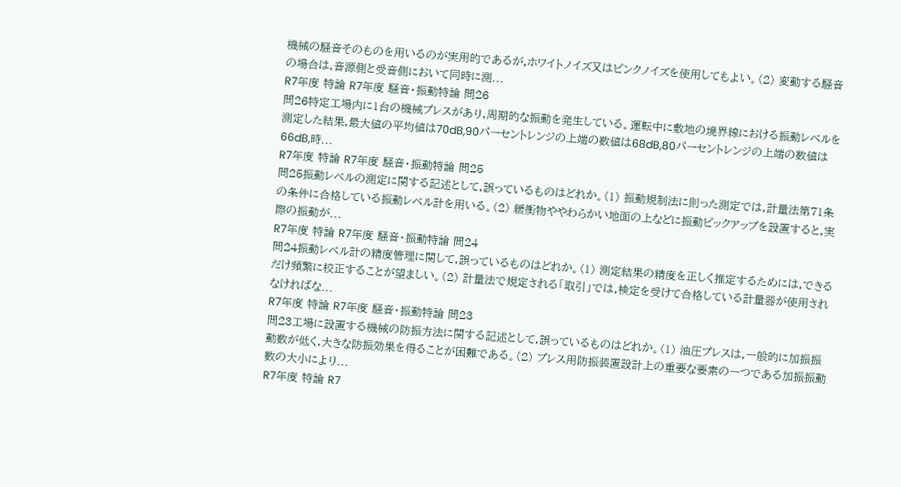機械の騒音そのものを用いるのが実用的であるが,ホワイトノイズ又はピンクノイズを使用してもよい。(2) 変動する騒音の場合は,音源側と受音側において同時に測...
R7年度 特論 R7年度 騒音・振動特論 問26
問26特定工場内に1台の機械プレスがあり,周期的な振動を発生している。運転中に敷地の境界線における振動レベルを測定した結果,最大値の平均値は70dB,90パーセントレンジの上端の数値は68dB,80パーセントレンジの上端の数値は66dB,時...
R7年度 特論 R7年度 騒音・振動特論 問25
問25振動レベルの測定に関する記述として,誤っているものはどれか。(1) 振動規制法に則った測定では,計量法第71条の条件に合格している振動レベル計を用いる。(2) 緩衝物ややわらかい地面の上などに振動ピックアップを設置すると,実際の振動が...
R7年度 特論 R7年度 騒音・振動特論 問24
問24振動レベル計の精度管理に関して,誤っているものはどれか。(1) 測定結果の精度を正しく推定するためには,できるだけ頻繁に校正することが望ましい。(2) 計量法で規定される「取引」では,検定を受けて合格している計量器が使用されなければな...
R7年度 特論 R7年度 騒音・振動特論 問23
問23工場に設置する機械の防振方法に関する記述として,誤っているものはどれか。(1) 油圧プレスは,一般的に加振振動数が低く,大きな防振効果を得ることが困難である。(2) プレス用防振装置設計上の重要な要素の一つである加振振動数の大小により...
R7年度 特論 R7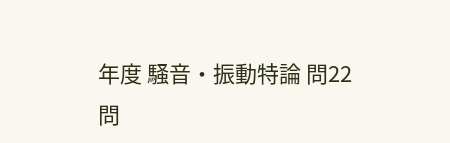年度 騒音・振動特論 問22
問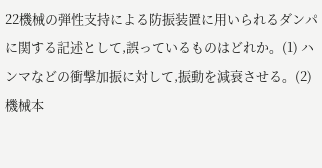22機械の弾性支持による防振装置に用いられるダンパに関する記述として,誤っているものはどれか。(1) ハンマなどの衝撃加振に対して,振動を減衰させる。(2) 機械本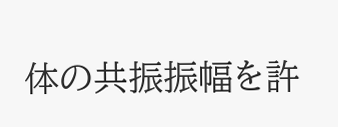体の共振振幅を許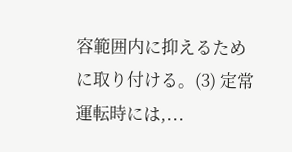容範囲内に抑えるために取り付ける。(3) 定常運転時には,...